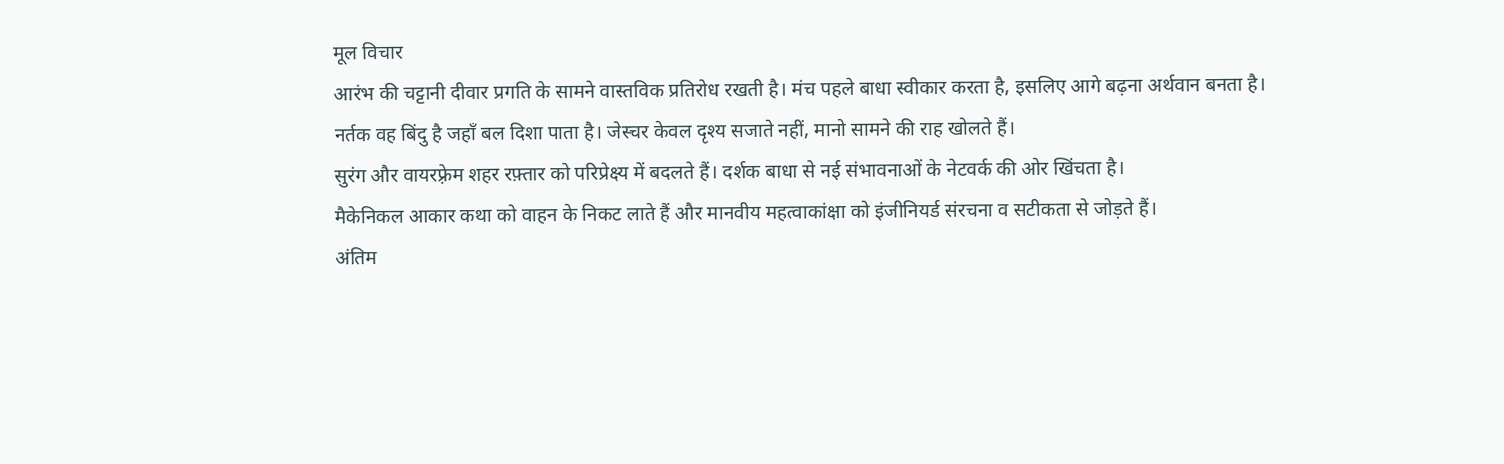मूल विचार
आरंभ की चट्टानी दीवार प्रगति के सामने वास्तविक प्रतिरोध रखती है। मंच पहले बाधा स्वीकार करता है, इसलिए आगे बढ़ना अर्थवान बनता है।
नर्तक वह बिंदु है जहाँ बल दिशा पाता है। जेस्चर केवल दृश्य सजाते नहीं, मानो सामने की राह खोलते हैं।
सुरंग और वायरफ़्रेम शहर रफ़्तार को परिप्रेक्ष्य में बदलते हैं। दर्शक बाधा से नई संभावनाओं के नेटवर्क की ओर खिंचता है।
मैकेनिकल आकार कथा को वाहन के निकट लाते हैं और मानवीय महत्वाकांक्षा को इंजीनियर्ड संरचना व सटीकता से जोड़ते हैं।
अंतिम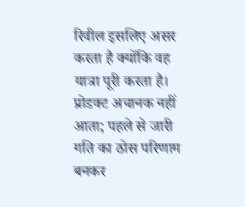रिवील इसलिए असर करता है क्योंकि वह यात्रा पूरी करता है। प्रोडक्ट अचानक नहीं आता; पहले से जारी गति का ठोस परिणाम बनकर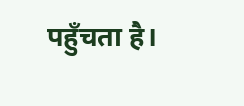पहुँचता है।